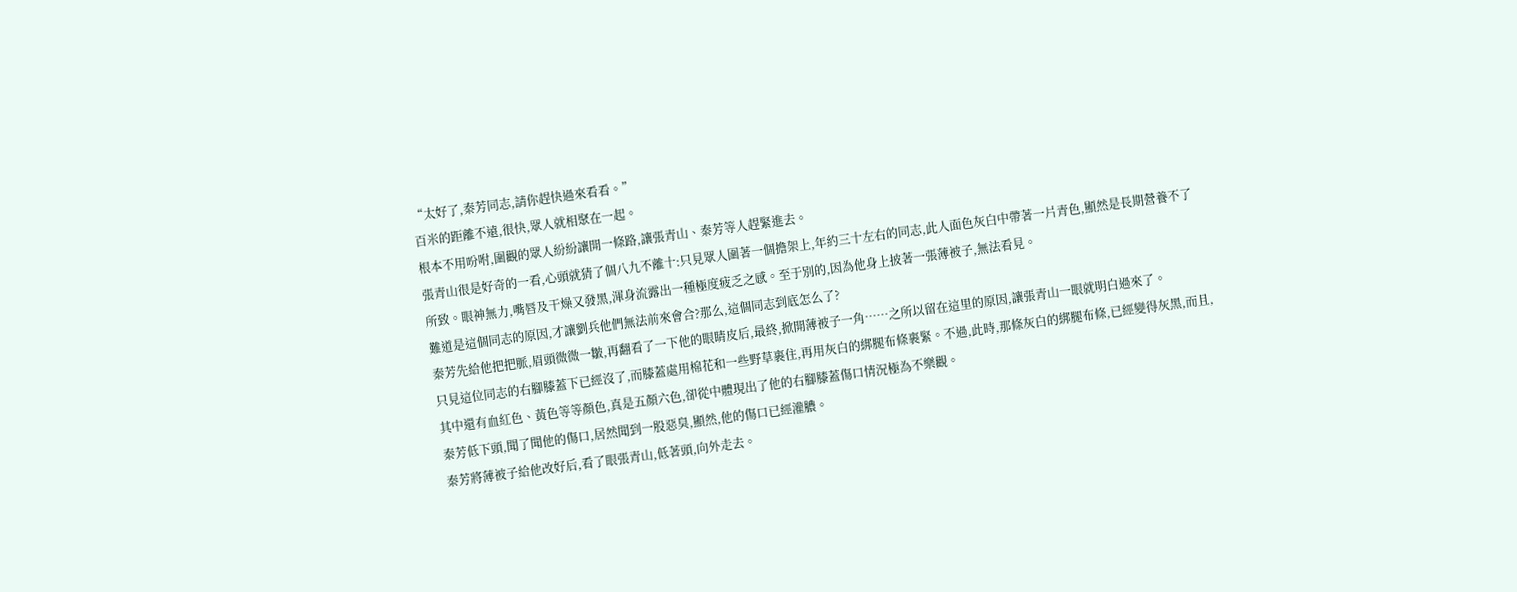“太好了,秦芳同志,請你趕快過來看看。”
百米的距離不遠,很快,眾人就相聚在一起。
根本不用吩咐,圍觀的眾人紛紛讓開一條路,讓張青山、秦芳等人趕緊進去。
張青山很是好奇的一看,心頭就猜了個八九不離十:只見眾人圍著一個擔架上,年約三十左右的同志,此人面色灰白中帶著一片青色,顯然是長期營養不了所致。眼神無力,嘴唇及干燥又發黑,渾身流露出一種極度疲乏之感。至于別的,因為他身上披著一張薄被子,無法看見。
難道是這個同志的原因,才讓劉兵他們無法前來會合?那么,這個同志到底怎么了?
秦芳先給他把把脈,眉頭微微一皺,再翻看了一下他的眼睛皮后,最終,掀開薄被子一角……之所以留在這里的原因,讓張青山一眼就明白過來了。
只見這位同志的右腳膝蓋下已經沒了,而膝蓋處用棉花和一些野草裹住,再用灰白的綁腿布條裹緊。不過,此時,那條灰白的綁腿布條,已經變得灰黑,而且,其中還有血紅色、黃色等等顏色,真是五顏六色,卻從中體現出了他的右腳膝蓋傷口情況極為不樂觀。
秦芳低下頭,聞了聞他的傷口,居然聞到一股惡臭,顯然,他的傷口已經灌膿。
秦芳將薄被子給他改好后,看了眼張青山,低著頭,向外走去。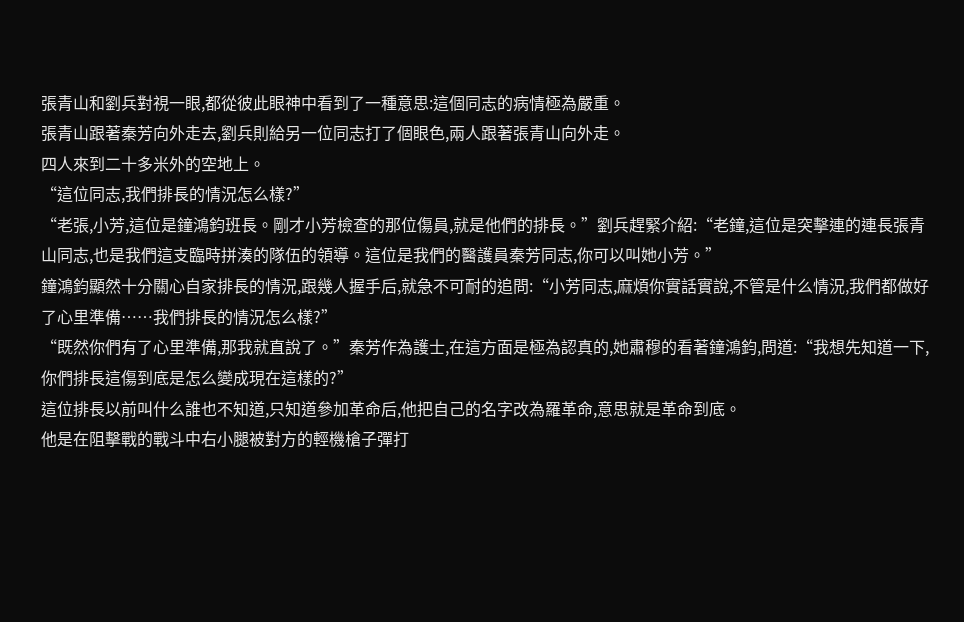張青山和劉兵對視一眼,都從彼此眼神中看到了一種意思:這個同志的病情極為嚴重。
張青山跟著秦芳向外走去,劉兵則給另一位同志打了個眼色,兩人跟著張青山向外走。
四人來到二十多米外的空地上。
“這位同志,我們排長的情況怎么樣?”
“老張,小芳,這位是鐘鴻鈞班長。剛才小芳檢查的那位傷員,就是他們的排長。”劉兵趕緊介紹:“老鐘,這位是突擊連的連長張青山同志,也是我們這支臨時拼湊的隊伍的領導。這位是我們的醫護員秦芳同志,你可以叫她小芳。”
鐘鴻鈞顯然十分關心自家排長的情況,跟幾人握手后,就急不可耐的追問:“小芳同志,麻煩你實話實說,不管是什么情況,我們都做好了心里準備……我們排長的情況怎么樣?”
“既然你們有了心里準備,那我就直說了。”秦芳作為護士,在這方面是極為認真的,她肅穆的看著鐘鴻鈞,問道:“我想先知道一下,你們排長這傷到底是怎么變成現在這樣的?”
這位排長以前叫什么誰也不知道,只知道參加革命后,他把自己的名字改為羅革命,意思就是革命到底。
他是在阻擊戰的戰斗中右小腿被對方的輕機槍子彈打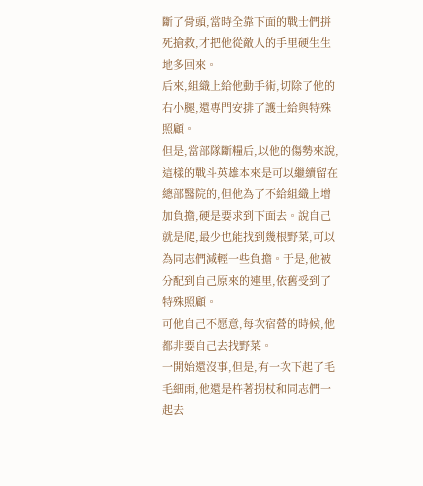斷了骨頭,當時全靠下面的戰士們拼死搶救,才把他從敵人的手里硬生生地多回來。
后來,組織上給他動手術,切除了他的右小腿,還專門安排了護士給與特殊照顧。
但是,當部隊斷糧后,以他的傷勢來說,這樣的戰斗英雄本來是可以繼續留在總部醫院的,但他為了不給組織上增加負擔,硬是要求到下面去。說自己就是爬,最少也能找到幾根野菜,可以為同志們減輕一些負擔。于是,他被分配到自己原來的連里,依舊受到了特殊照顧。
可他自己不愿意,每次宿營的時候,他都非要自己去找野菜。
一開始還沒事,但是,有一次下起了毛毛細雨,他還是杵著拐杖和同志們一起去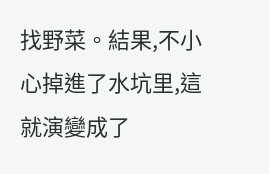找野菜。結果,不小心掉進了水坑里,這就演變成了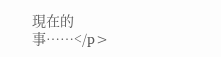現在的事……</p>